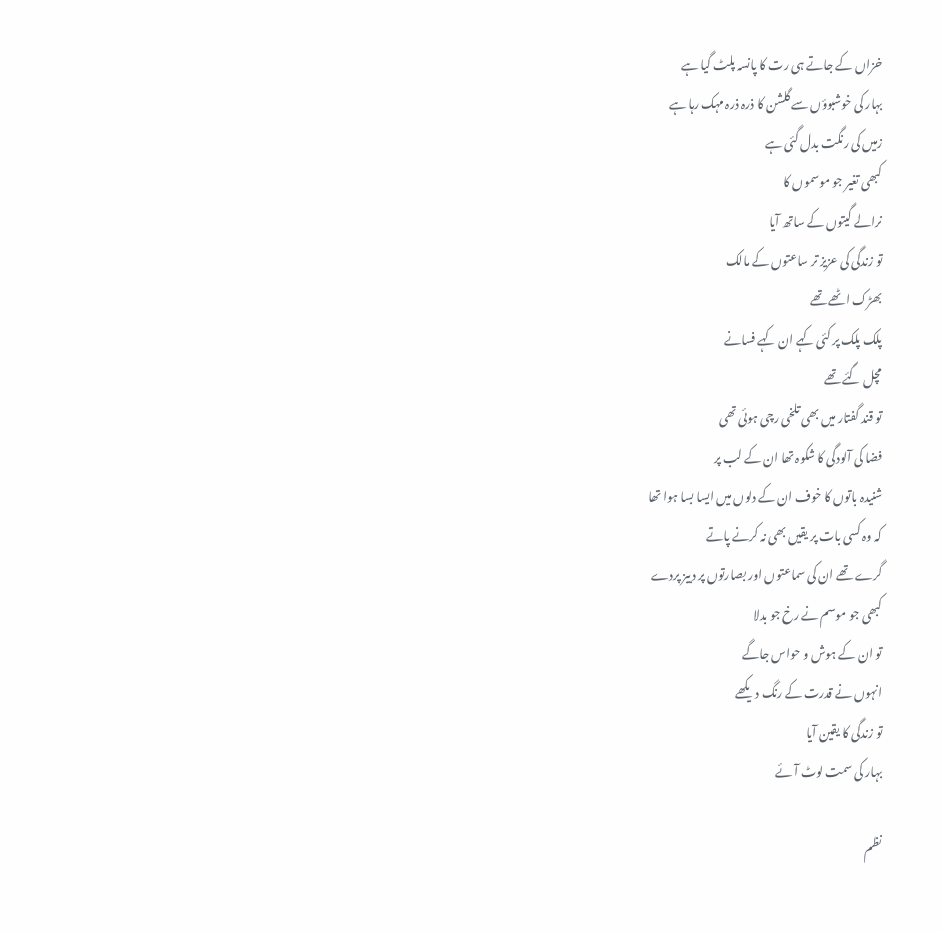خزاں کے جاتے ہی رت کا پانسہ پلٹ گیا ہے
بہار کی خوشبوؤں سے گلشن کا ذرہ ذرہ مہک رہا ہے
زمیں کی رنگت بدل گئی ہے
کبھی تغیر جو موسموں کا
نرالے گیتوں کے ساتھ آیا
تو زندگی کی عزیز تر ساعتوں کے مالک
بھڑک اٹھے تھے
پلک پلک پر کئی کہے ان کہے فسانے
مچل گئے تھے
تو قند گفتار میں بھی تلخی رچی ہوئی تھی
فضا کی آلودگی کا شکوہ تھا ان کے لب پر
شنیدہ باتوں کا خوف ان کے دلوں میں ایسا بسا ہوا تھا
کہ وہ کسی بات پر یقیں بھی نہ کرنے پاتے
گرے تھے ان کی سماعتوں اور بصارتوں پر دبیز پردے
کبھی جو موسم نے رخ جو بدلا
تو ان کے ہوش و حواس جاگے
انہوں نے قدرت کے رنگ دیکھے
تو زندگی کا یقین آیا
بہار کی سمت لوٹ آئے

نظم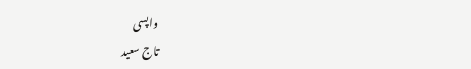واپسی
تاج سعید